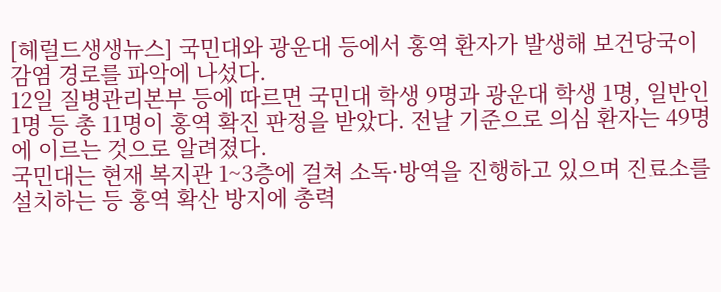[헤럴드생생뉴스] 국민대와 광운대 등에서 홍역 환자가 발생해 보건당국이 감염 경로를 파악에 나섰다.
12일 질병관리본부 등에 따르면 국민대 학생 9명과 광운대 학생 1명, 일반인 1명 등 총 11명이 홍역 확진 판정을 받았다. 전날 기준으로 의심 환자는 49명에 이르는 것으로 알려졌다.
국민대는 현재 복지관 1~3층에 걸쳐 소독·방역을 진행하고 있으며 진료소를 설치하는 등 홍역 확산 방지에 총력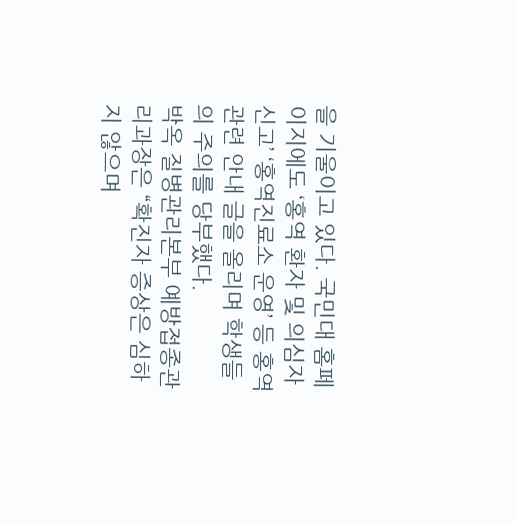을 기울이고 있다. 국민대 홈페이지에도 ‘홍역 환자 및 의심자 신고’ ‘홍역진료소 운영’ 등 홍역 관련 안내 글을 올리며 학생들의 주의를 당부했다.
박옥 질병관리본부 예방접종관리과장은 “확진자 증상은 심하지 않으며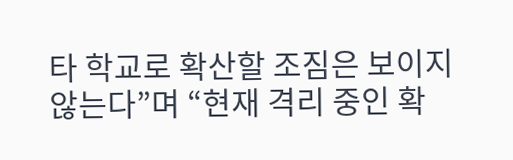타 학교로 확산할 조짐은 보이지 않는다”며 “현재 격리 중인 확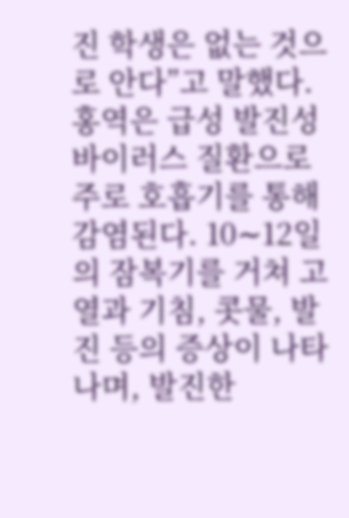진 학생은 없는 것으로 안다”고 말했다.
홍역은 급성 발진성 바이러스 질환으로 주로 호흡기를 통해 감염된다. 10∼12일의 잠복기를 거쳐 고열과 기침, 콧물, 발진 등의 증상이 나타나며, 발진한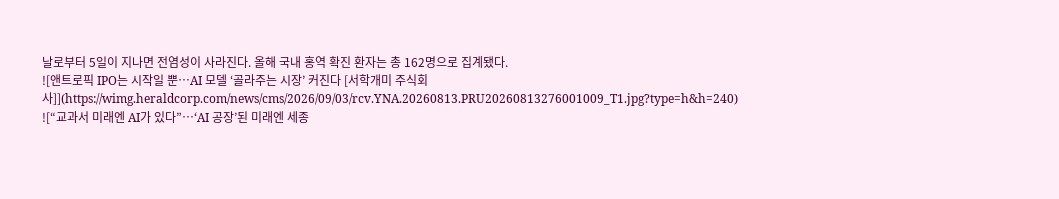날로부터 5일이 지나면 전염성이 사라진다. 올해 국내 홍역 확진 환자는 총 162명으로 집계됐다.
![앤트로픽 IPO는 시작일 뿐…AI 모델 ‘골라주는 시장’ 커진다 [서학개미 주식회사]](https://wimg.heraldcorp.com/news/cms/2026/09/03/rcv.YNA.20260813.PRU20260813276001009_T1.jpg?type=h&h=240)
![“교과서 미래엔 AI가 있다”…‘AI 공장’된 미래엔 세종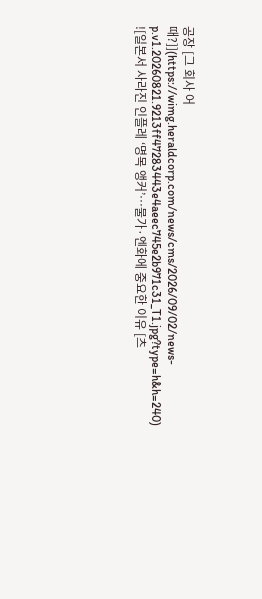공장 [그 회사 어때?]](https://wimg.heraldcorp.com/news/cms/2026/09/02/news-p.v1.20260821.9213ff47283443e4aeec745e2b971c31_T1.jpg?type=h&h=240)
![일본서 사라진 인플레 ‘명목 앵커’…물가·엔화에 중요한 이유 [츠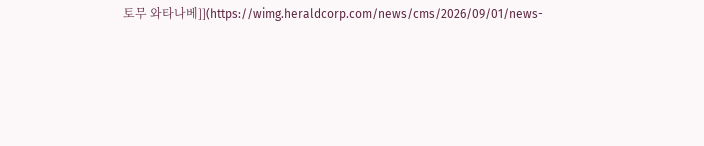토무 와타나베]](https://wimg.heraldcorp.com/news/cms/2026/09/01/news-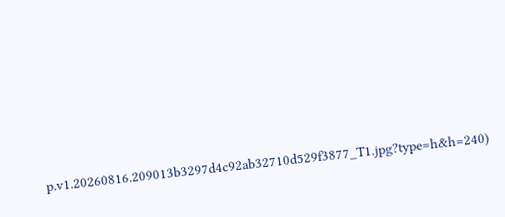p.v1.20260816.209013b3297d4c92ab32710d529f3877_T1.jpg?type=h&h=240)